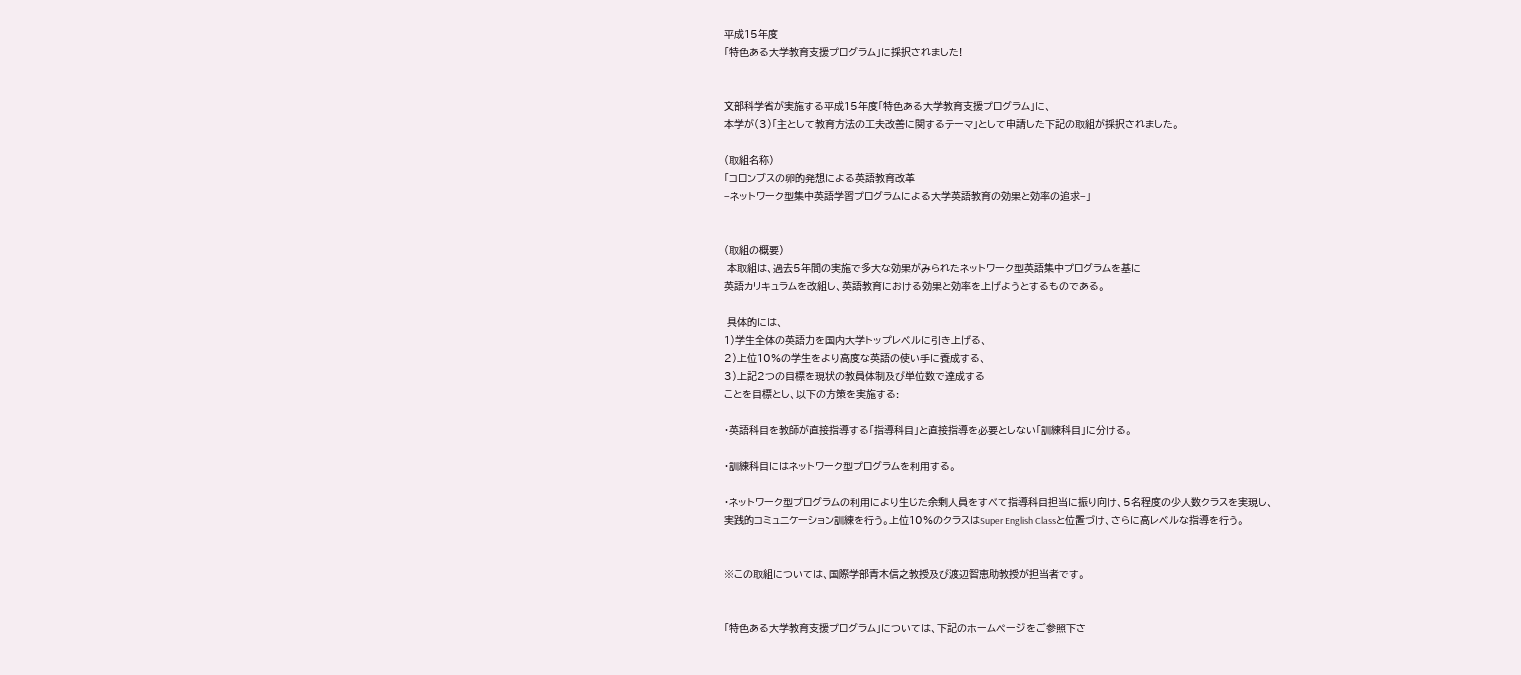平成15年度
「特色ある大学教育支援プログラム」に採択されました!


文部科学省が実施する平成15年度「特色ある大学教育支援プログラム」に、
本学が(3)「主として教育方法の工夫改善に関するテーマ」として申請した下記の取組が採択されました。

(取組名称)
「コロンブスの卵的発想による英語教育改革
−ネットワーク型集中英語学習プログラムによる大学英語教育の効果と効率の追求−」


(取組の概要)
 本取組は、過去5年間の実施で多大な効果がみられたネットワーク型英語集中プログラムを基に
英語カリキュラムを改組し、英語教育における効果と効率を上げようとするものである。

 具体的には、
1)学生全体の英語力を国内大学トップレベルに引き上げる、
2)上位10%の学生をより高度な英語の使い手に養成する、
3)上記2つの目標を現状の教員体制及び単位数で達成する
ことを目標とし、以下の方策を実施する:

・英語科目を教師が直接指導する「指導科目」と直接指導を必要としない「訓練科目」に分ける。

・訓練科目にはネットワーク型プログラムを利用する。

・ネットワーク型プログラムの利用により生じた余剰人員をすべて指導科目担当に振り向け、5名程度の少人数クラスを実現し、
実践的コミュニケーション訓練を行う。上位10%のクラスはSuper English Classと位置づけ、さらに高レベルな指導を行う。


※この取組については、国際学部青木信之教授及び渡辺智恵助教授が担当者です。


「特色ある大学教育支援プログラム」については、下記のホームページをご参照下さ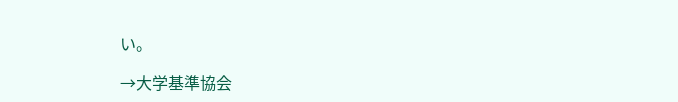い。

→大学基準協会